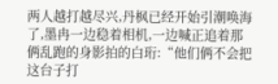两人越打越尽兴,丹枫已经开始引潮唤海了,墨冉一边稳着相机,一边喊正追着那俩乱跑的身影拍的白珩:“他们俩不会把这台子打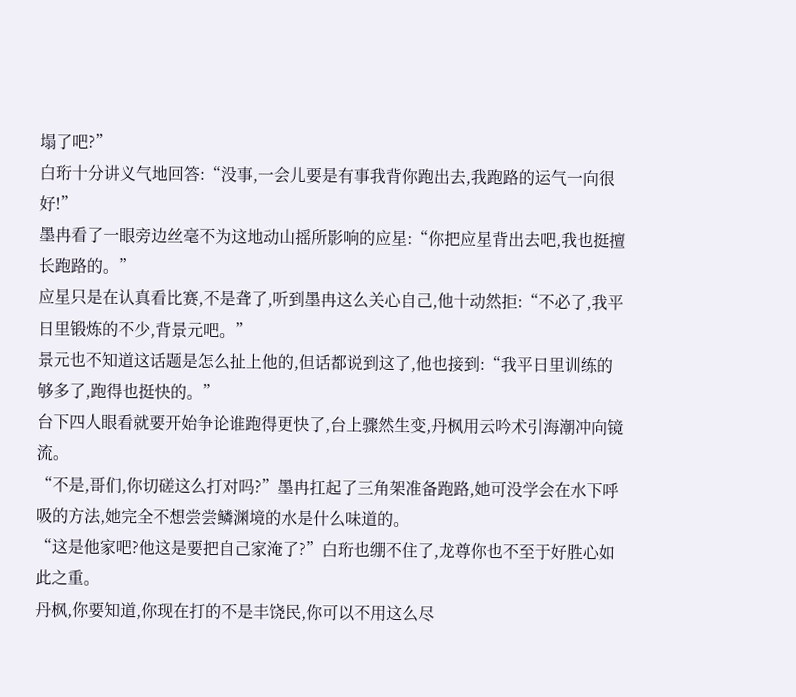塌了吧?”
白珩十分讲义气地回答:“没事,一会儿要是有事我背你跑出去,我跑路的运气一向很好!”
墨冉看了一眼旁边丝毫不为这地动山摇所影响的应星:“你把应星背出去吧,我也挺擅长跑路的。”
应星只是在认真看比赛,不是聋了,听到墨冉这么关心自己,他十动然拒:“不必了,我平日里锻炼的不少,背景元吧。”
景元也不知道这话题是怎么扯上他的,但话都说到这了,他也接到:“我平日里训练的够多了,跑得也挺快的。”
台下四人眼看就要开始争论谁跑得更快了,台上骤然生变,丹枫用云吟术引海潮冲向镜流。
“不是,哥们,你切磋这么打对吗?”墨冉扛起了三角架准备跑路,她可没学会在水下呼吸的方法,她完全不想尝尝鳞渊境的水是什么味道的。
“这是他家吧?他这是要把自己家淹了?”白珩也绷不住了,龙尊你也不至于好胜心如此之重。
丹枫,你要知道,你现在打的不是丰饶民,你可以不用这么尽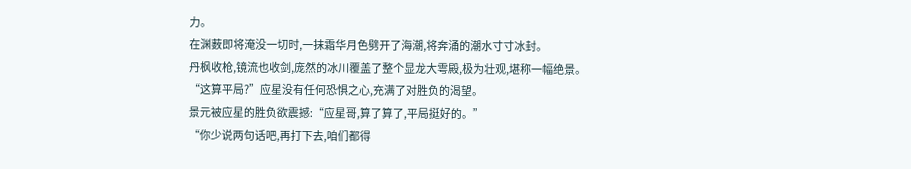力。
在渊薮即将淹没一切时,一抹霜华月色劈开了海潮,将奔涌的潮水寸寸冰封。
丹枫收枪,镜流也收剑,庞然的冰川覆盖了整个显龙大雩殿,极为壮观,堪称一幅绝景。
“这算平局?”应星没有任何恐惧之心,充满了对胜负的渴望。
景元被应星的胜负欲震撼:“应星哥,算了算了,平局挺好的。”
“你少说两句话吧,再打下去,咱们都得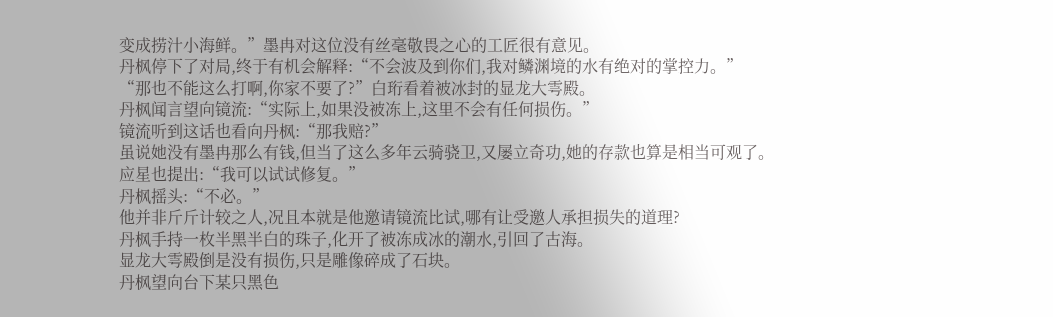变成捞汁小海鲜。”墨冉对这位没有丝毫敬畏之心的工匠很有意见。
丹枫停下了对局,终于有机会解释:“不会波及到你们,我对鳞渊境的水有绝对的掌控力。”
“那也不能这么打啊,你家不要了?”白珩看着被冰封的显龙大雩殿。
丹枫闻言望向镜流:“实际上,如果没被冻上,这里不会有任何损伤。”
镜流听到这话也看向丹枫:“那我赔?”
虽说她没有墨冉那么有钱,但当了这么多年云骑骁卫,又屡立奇功,她的存款也算是相当可观了。
应星也提出:“我可以试试修复。”
丹枫摇头:“不必。”
他并非斤斤计较之人,况且本就是他邀请镜流比试,哪有让受邀人承担损失的道理?
丹枫手持一枚半黑半白的珠子,化开了被冻成冰的潮水,引回了古海。
显龙大雩殿倒是没有损伤,只是雕像碎成了石块。
丹枫望向台下某只黑色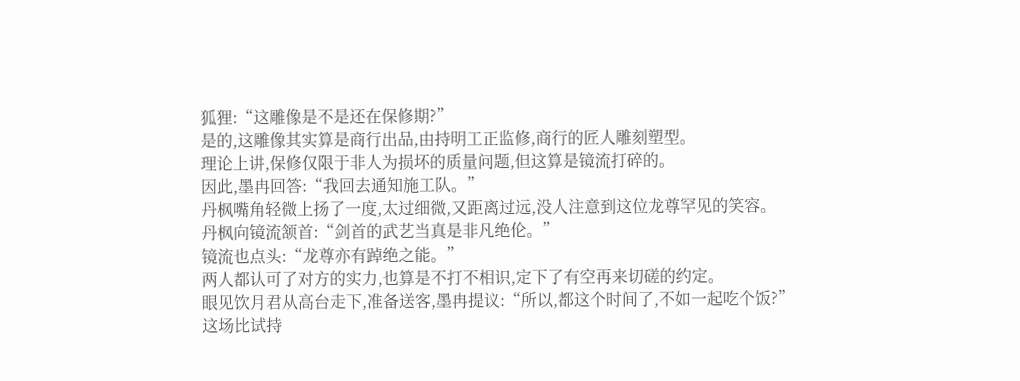狐狸:“这雕像是不是还在保修期?”
是的,这雕像其实算是商行出品,由持明工正监修,商行的匠人雕刻塑型。
理论上讲,保修仅限于非人为损坏的质量问题,但这算是镜流打碎的。
因此,墨冉回答:“我回去通知施工队。”
丹枫嘴角轻微上扬了一度,太过细微,又距离过远,没人注意到这位龙尊罕见的笑容。
丹枫向镜流颔首:“剑首的武艺当真是非凡绝伦。”
镜流也点头:“龙尊亦有踔绝之能。”
两人都认可了对方的实力,也算是不打不相识,定下了有空再来切磋的约定。
眼见饮月君从高台走下,准备送客,墨冉提议:“所以,都这个时间了,不如一起吃个饭?”
这场比试持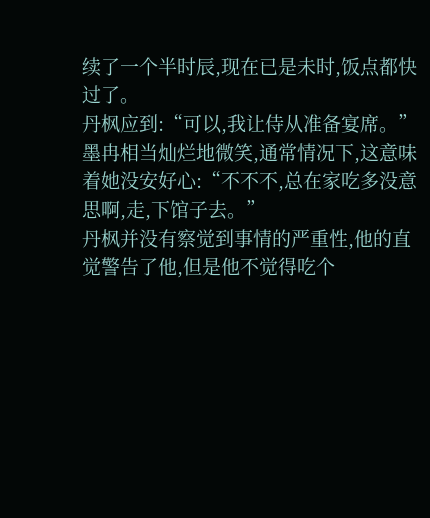续了一个半时辰,现在已是未时,饭点都快过了。
丹枫应到:“可以,我让侍从准备宴席。”
墨冉相当灿烂地微笑,通常情况下,这意味着她没安好心:“不不不,总在家吃多没意思啊,走,下馆子去。”
丹枫并没有察觉到事情的严重性,他的直觉警告了他,但是他不觉得吃个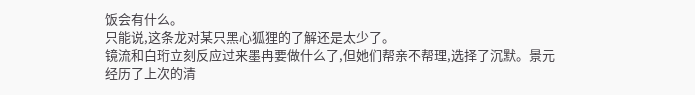饭会有什么。
只能说,这条龙对某只黑心狐狸的了解还是太少了。
镜流和白珩立刻反应过来墨冉要做什么了,但她们帮亲不帮理,选择了沉默。景元经历了上次的清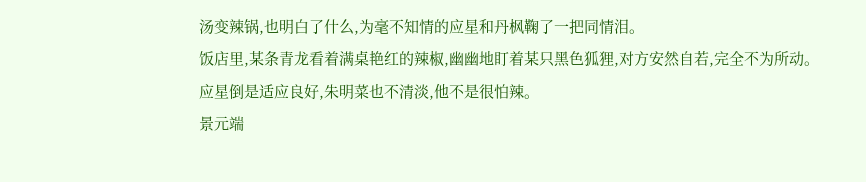汤变辣锅,也明白了什么,为毫不知情的应星和丹枫鞠了一把同情泪。
饭店里,某条青龙看着满桌艳红的辣椒,幽幽地盯着某只黑色狐狸,对方安然自若,完全不为所动。
应星倒是适应良好,朱明菜也不清淡,他不是很怕辣。
景元端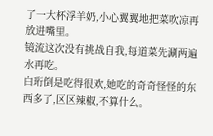了一大杯浮羊奶,小心翼翼地把菜吹凉再放进嘴里。
镜流这次没有挑战自我,每道菜先涮两遍水再吃。
白珩倒是吃得很欢,她吃的奇奇怪怪的东西多了,区区辣椒,不算什么。